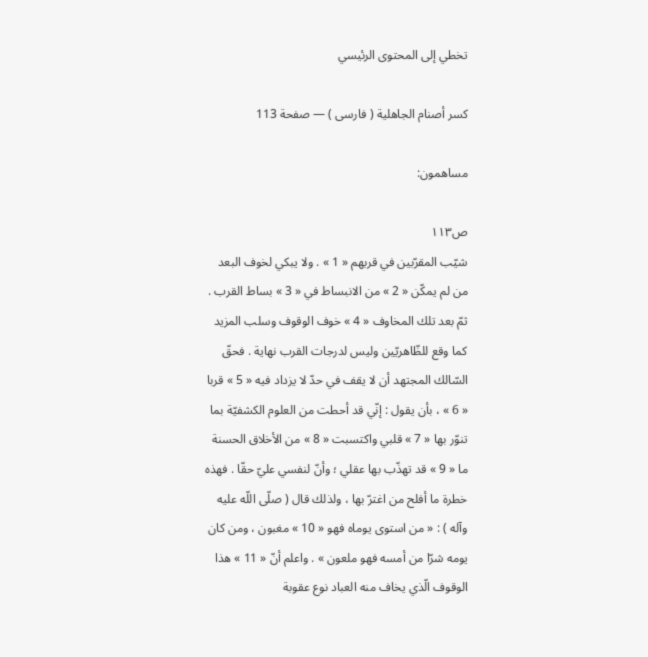تخطي إلى المحتوى الرئيسي

كسر أصنام الجاهلية ( فارسى ) — صفحة 113

مساهمون:

ص١١٣
شيّب المقرّبين في قربهم « 1 » . ولا يبكي لخوف البعد من لم يمكّن « 2 » من الانبساط في « 3 » بساط القرب . ثمّ بعد تلك المخاوف « 4 » خوف الوقوف وسلب المزيد كما وقع للظّاهريّين وليس لدرجات القرب نهاية . فحقّ السّالك المجتهد أن لا يقف في حدّ لا يزداد فيه « 5 » قربا « 6 » ، بأن يقول : إنّي قد أحطت من العلوم الكشفيّة بما تنوّر بها « 7 » قلبي واكتسبت « 8 » من الأخلاق الحسنة ما « 9 » قد تهذّب بها عقلي ؛ وأنّ لنفسي عليّ حقّا . فهذه خطرة ما أفلح من اغترّ بها ، ولذلك قال ( صلّى اللّه عليه وآله ) : « من استوى يوماه فهو « 10 » مغبون ، ومن كان يومه شرّا من أمسه فهو ملعون » . واعلم أنّ « 11 » هذا الوقوف الّذي يخاف منه العباد نوع عقوبة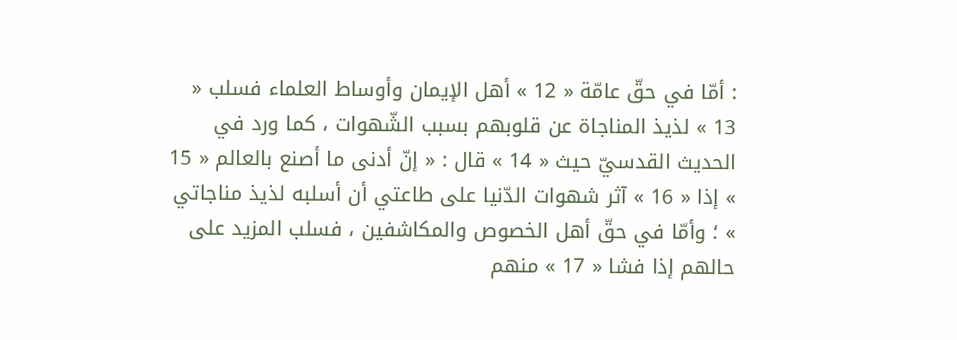: أمّا في حقّ عامّة « 12 » أهل الإيمان وأوساط العلماء فسلب « 13 » لذيذ المناجاة عن قلوبهم بسبب الشّهوات ، كما ورد في الحديث القدسيّ حيث « 14 » قال : « إنّ أدنى ما أصنع بالعالم « 15 » إذا « 16 » آثر شهوات الدّنيا على طاعتي أن أسلبه لذيذ مناجاتي » ؛ وأمّا في حقّ أهل الخصوص والمكاشفين ، فسلب المزيد على حالهم إذا فشا « 17 » منهم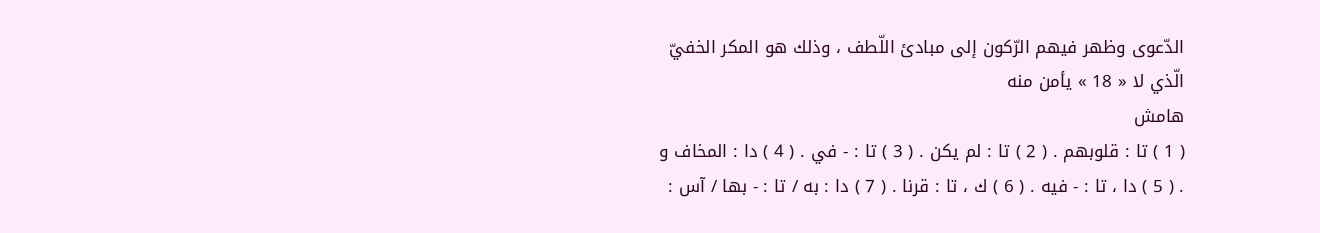الدّعوى وظهر فيهم الرّكون إلى مبادئ اللّطف ، وذلك هو المكر الخفيّ الّذي لا « 18 » يأمن منه
هامش
( 1 ) تا : قلوبهم . ( 2 ) تا : لم يكن . ( 3 ) تا : - في . ( 4 ) دا : المخاف و . ( 5 ) دا ، تا : - فيه . ( 6 ) ك ، تا : قرنا . ( 7 ) دا : به / تا : - بها / آس :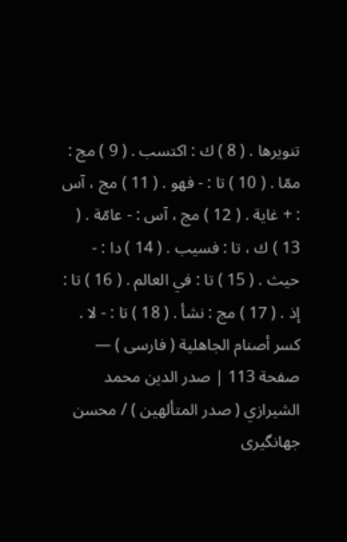تنويرها . ( 8 ) ك : اكتسب . ( 9 ) مج : ممّا . ( 10 ) تا : - فهو . ( 11 ) مج ، آس : + غاية . ( 12 ) مج ، آس : - عامّة . ( 13 ) ك ، تا : فسيب . ( 14 ) دا : - حيث . ( 15 ) تا : في العالم . ( 16 ) تا : إذ . ( 17 ) مج : نشأ . ( 18 ) تا : - لا .
كسر أصنام الجاهلية ( فارسى ) — صفحة 113 | صدر الدين محمد الشيرازي ( صدر المتألهين ) / محسن جهانگيرى